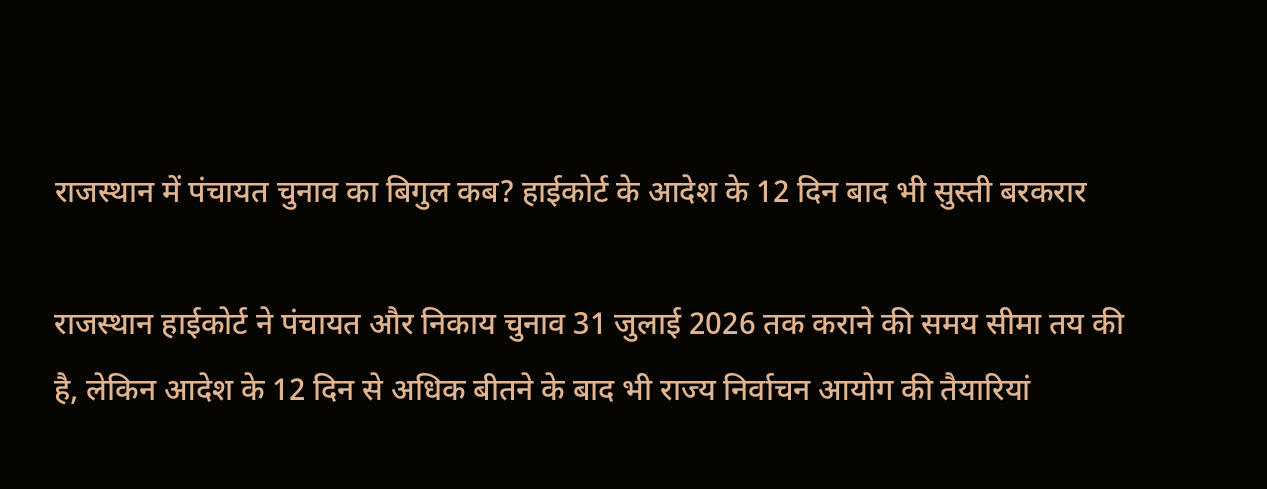राजस्थान में पंचायत चुनाव का बिगुल कब? हाईकोर्ट के आदेश के 12 दिन बाद भी सुस्ती बरकरार

राजस्थान हाईकोर्ट ने पंचायत और निकाय चुनाव 31 जुलाई 2026 तक कराने की समय सीमा तय की है, लेकिन आदेश के 12 दिन से अधिक बीतने के बाद भी राज्य निर्वाचन आयोग की तैयारियां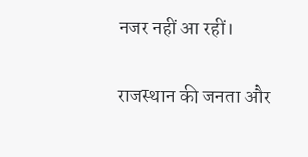नजर नहीं आ रहीं।

राजस्थान की जनता और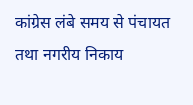कांग्रेस लंबे समय से पंचायत तथा नगरीय निकाय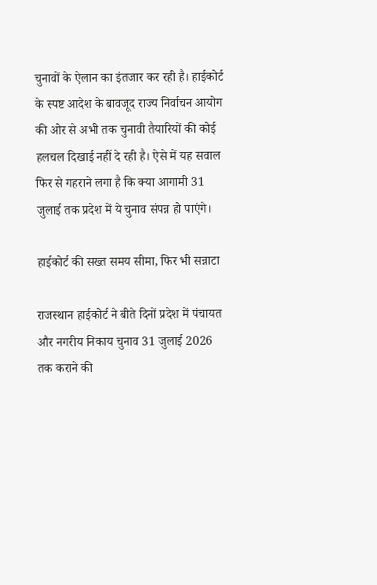चुनावों के ऐलान का इंतजार कर रही है। हाईकोर्ट के स्पष्ट आदेश के बावजूद राज्य निर्वाचन आयोग की ओर से अभी तक चुनावी तैयारियों की कोई हलचल दिखाई नहीं दे रही है। ऐसे में यह सवाल फिर से गहराने लगा है कि क्या आगामी 31 जुलाई तक प्रदेश में ये चुनाव संपन्न हो पाएंगे।

हाईकोर्ट की सख्त समय सीमा, फिर भी सन्नाटा

राजस्थान हाईकोर्ट ने बीते दिनों प्रदेश में पंचायत और नगरीय निकाय चुनाव 31 जुलाई 2026 तक कराने की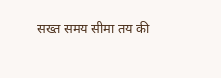सख्त समय सीमा तय की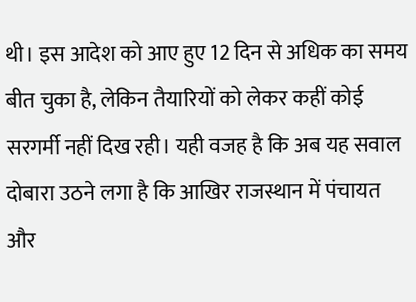थी। इस आदेश को आए हुए 12 दिन से अधिक का समय बीत चुका है, लेकिन तैयारियों को लेकर कहीं कोई सरगर्मी नहीं दिख रही। यही वजह है कि अब यह सवाल दोबारा उठने लगा है कि आखिर राजस्थान में पंचायत और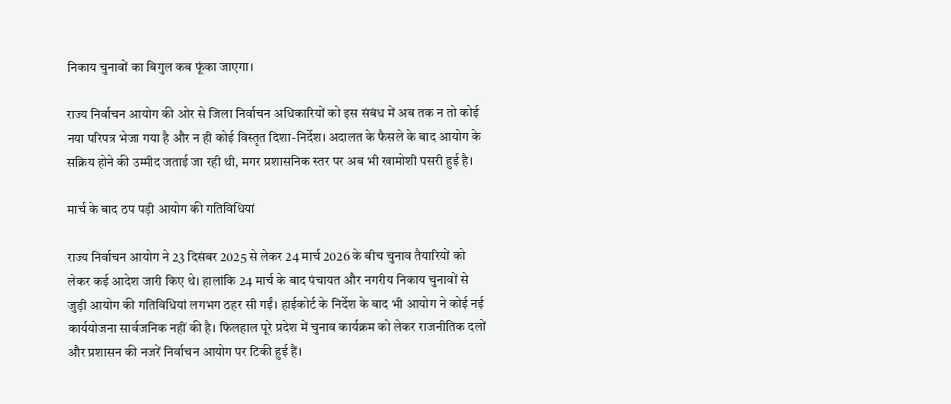निकाय चुनावों का बिगुल कब फूंका जाएगा।

राज्य निर्वाचन आयोग की ओर से जिला निर्वाचन अधिकारियों को इस संबंध में अब तक न तो कोई नया परिपत्र भेजा गया है और न ही कोई विस्तृत दिशा-निर्देश। अदालत के फैसले के बाद आयोग के सक्रिय होने की उम्मीद जताई जा रही थी, मगर प्रशासनिक स्तर पर अब भी खामोशी पसरी हुई है।

मार्च के बाद ठप पड़ी आयोग की गतिविधियां

राज्य निर्वाचन आयोग ने 23 दिसंबर 2025 से लेकर 24 मार्च 2026 के बीच चुनाव तैयारियों को लेकर कई आदेश जारी किए थे। हालांकि 24 मार्च के बाद पंचायत और नगरीय निकाय चुनावों से जुड़ी आयोग की गतिविधियां लगभग ठहर सी गईं। हाईकोर्ट के निर्देश के बाद भी आयोग ने कोई नई कार्ययोजना सार्वजनिक नहीं की है। फिलहाल पूरे प्रदेश में चुनाव कार्यक्रम को लेकर राजनीतिक दलों और प्रशासन की नजरें निर्वाचन आयोग पर टिकी हुई हैं।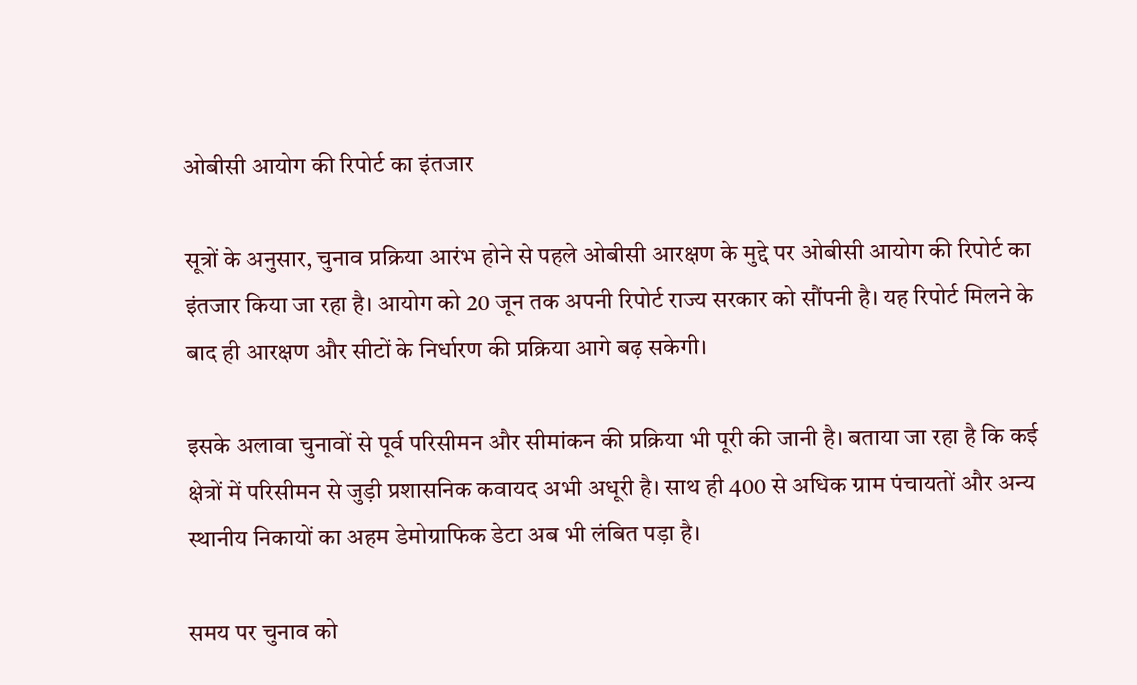ओबीसी आयोग की रिपोर्ट का इंतजार

सूत्रों के अनुसार, चुनाव प्रक्रिया आरंभ होने से पहले ओबीसी आरक्षण के मुद्दे पर ओबीसी आयोग की रिपोर्ट का इंतजार किया जा रहा है। आयोग को 20 जून तक अपनी रिपोर्ट राज्य सरकार को सौंपनी है। यह रिपोर्ट मिलने के बाद ही आरक्षण और सीटों के निर्धारण की प्रक्रिया आगे बढ़ सकेगी।

इसके अलावा चुनावों से पूर्व परिसीमन और सीमांकन की प्रक्रिया भी पूरी की जानी है। बताया जा रहा है कि कई क्षेत्रों में परिसीमन से जुड़ी प्रशासनिक कवायद अभी अधूरी है। साथ ही 400 से अधिक ग्राम पंचायतों और अन्य स्थानीय निकायों का अहम डेमोग्राफिक डेटा अब भी लंबित पड़ा है।

समय पर चुनाव को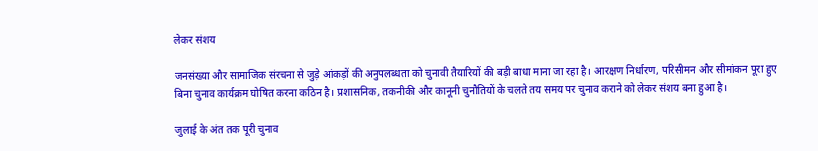लेकर संशय

जनसंख्या और सामाजिक संरचना से जुड़े आंकड़ों की अनुपलब्धता को चुनावी तैयारियों की बड़ी बाधा माना जा रहा है। आरक्षण निर्धारण, परिसीमन और सीमांकन पूरा हुए बिना चुनाव कार्यक्रम घोषित करना कठिन है। प्रशासनिक, तकनीकी और कानूनी चुनौतियों के चलते तय समय पर चुनाव कराने को लेकर संशय बना हुआ है।

जुलाई के अंत तक पूरी चुनाव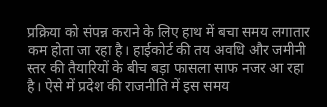प्रक्रिया को संपन्न कराने के लिए हाथ में बचा समय लगातार कम होता जा रहा है। हाईकोर्ट की तय अवधि और जमीनी स्तर की तैयारियों के बीच बड़ा फासला साफ नजर आ रहा है। ऐसे में प्रदेश की राजनीति में इस समय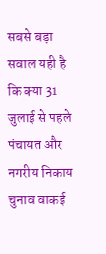सबसे बड़ा सवाल यही है कि क्या 31 जुलाई से पहले पंचायत और नगरीय निकाय चुनाव वाकई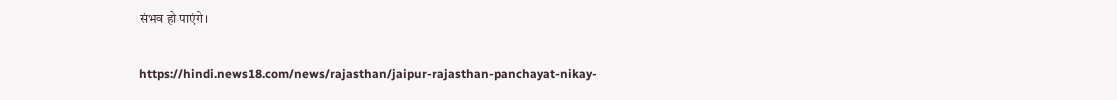संभव हो पाएंगे।

https://hindi.news18.com/news/rajasthan/jaipur-rajasthan-panchayat-nikay-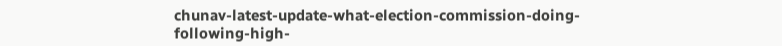chunav-latest-update-what-election-commission-doing-following-high-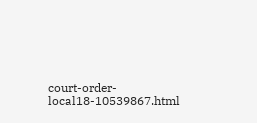court-order-local18-10539867.html